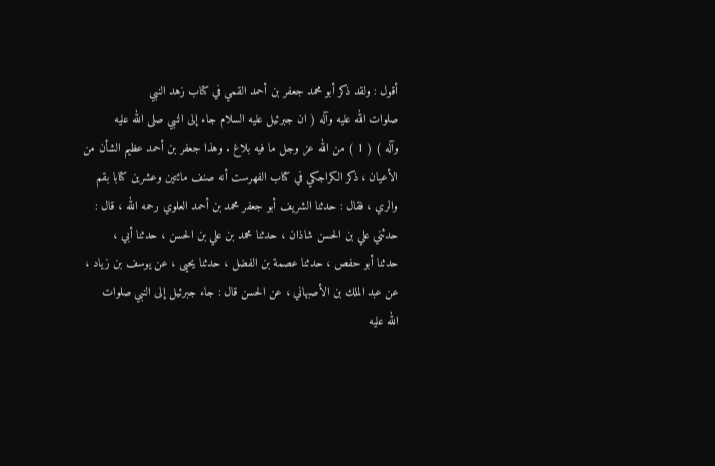أقول : ولقد ذكر أبو محمد جعفر بن أحمد القمي في كتاب زهد النبي
صلوات الله عليه وآله ( ان جبرئيل عليه السلام جاء إلى النبي صلى الله عليه
وآله ) ( 1 ) من الله عز وجل ما فيه بلاغ . وهذا جعفر بن أحمد عظيم الشأن من
الأعيان ، ذكر الكراجكي في كتاب الفهرست أنه صنف مائتين وعشرين كتابا بقم
والري ، فقال : حدثنا الشريف أبو جعفر محمد بن أحمد العلوي رحمه الله ، قال :
حدثني علي بن الحسن شاذان ، حدثنا محمد بن علي بن الحسن ، حدثنا أبي ،
حدثنا أبو حفص ، حدثنا عصمة بن الفضل ، حدثنا يحيى ، عن يوسف بن زياد ،
عن عبد الملك بن الأصبهاني ، عن الحسن قال : جاء جبرئيل إلى النبي صلوات
الله عليه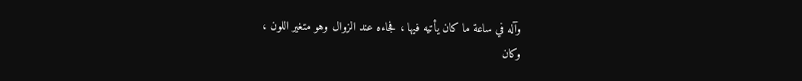وآله في ساعة ما كان يأتيه فيها ، فجاءه عند الزوال وهو متغير اللون ،
وكان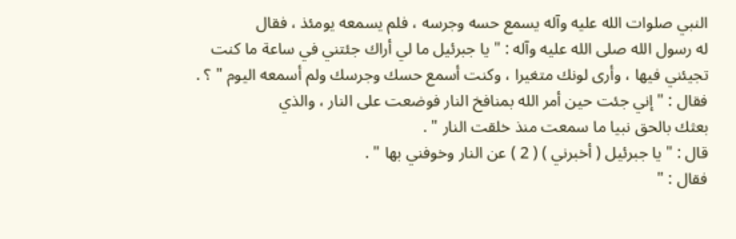النبي صلوات الله عليه وآله يسمع حسه وجرسه ، فلم يسمعه يومئذ ، فقال
له رسول الله صلى الله عليه وآله : " يا جبرئيل ما لي أراك جئتني في ساعة ما كنت
تجيئني فيها ، وأرى لونك متغيرا ، وكنت أسمع حسك وجرسك ولم أسمعه اليوم " ؟ .
فقال : " إني جئت حين أمر الله بمنافخ النار فوضعت على النار ، والذي
بعثك بالحق نبيا ما سمعت منذ خلقت النار " .
قال : " يا جبرئيل ( أخبرني ) ( 2 ) عن النار وخوفني بها " .
فقال : "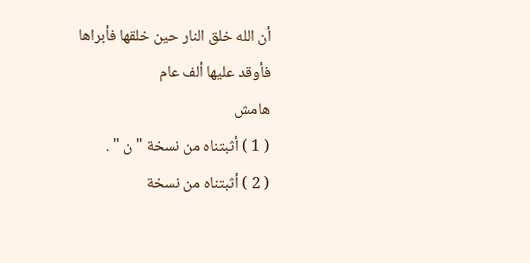أن الله خلق النار حين خلقها فأبراها فأوقد عليها ألف عام
هامش
( 1 ) أثبتناه من نسخة " ن " .
( 2 ) أثبتناه من نسخة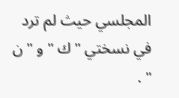المجلسي حيث لم ترد في نسختي " ك " و " ن " .